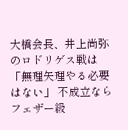大橋会長、井上尚弥のロドリゲス戦は「無理矢理やる必要はない」 不成立ならフェザー級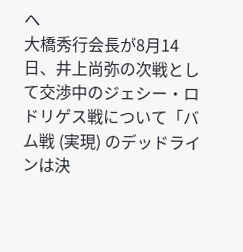へ
大橋秀行会長が8月14日、井上尚弥の次戦として交渉中のジェシー・ロドリゲス戦について「バム戦 (実現) のデッドラインは決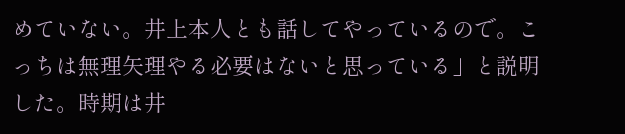めていない。井上本人とも話してやっているので。こっちは無理矢理やる必要はないと思っている」と説明した。時期は井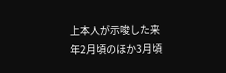上本人が示唆した来年2月頃のほか3月頃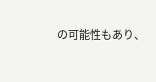の可能性もあり、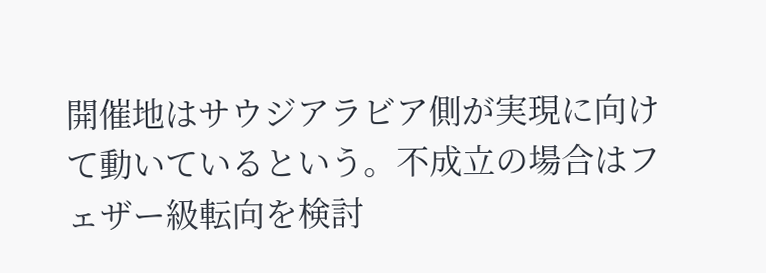開催地はサウジアラビア側が実現に向けて動いているという。不成立の場合はフェザー級転向を検討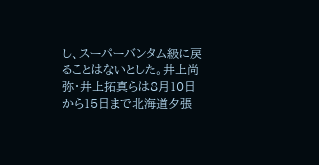し、スーパーバンタム級に戻ることはないとした。井上尚弥・井上拓真らは8月10日から15日まで北海道夕張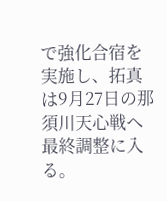で強化合宿を実施し、拓真は9月27日の那須川天心戦へ最終調整に入る。